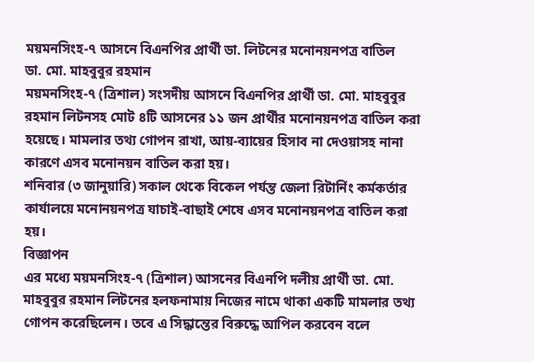ময়মনসিংহ-৭ আসনে বিএনপির প্রার্থী ডা. লিটনের মনোনয়নপত্র বাতিল
ডা. মো. মাহবুবুর রহমান
ময়মনসিংহ-৭ (ত্রিশাল) সংসদীয় আসনে বিএনপির প্রার্থী ডা. মো. মাহবুবুর রহমান লিটনসহ মোট ৪টি আসনের ১১ জন প্রার্থীর মনোনয়নপত্র বাতিল করা হয়েছে। মামলার তথ্য গোপন রাখা, আয়-ব্যায়ের হিসাব না দেওয়াসহ নানা কারণে এসব মনোনয়ন বাতিল করা হয়।
শনিবার (৩ জানুয়ারি) সকাল থেকে বিকেল পর্যন্ত জেলা রিটার্নিং কর্মকর্তার কার্যালয়ে মনোনয়নপত্র যাচাই-বাছাই শেষে এসব মনোনয়নপত্র বাতিল করা হয়।
বিজ্ঞাপন
এর মধ্যে ময়মনসিংহ-৭ (ত্রিশাল) আসনের বিএনপি দলীয় প্রার্থী ডা. মো. মাহবুবুর রহমান লিটনের হলফনামায় নিজের নামে থাকা একটি মামলার তথ্য গোপন করেছিলেন। তবে এ সিদ্ধান্তের বিরুদ্ধে আপিল করবেন বলে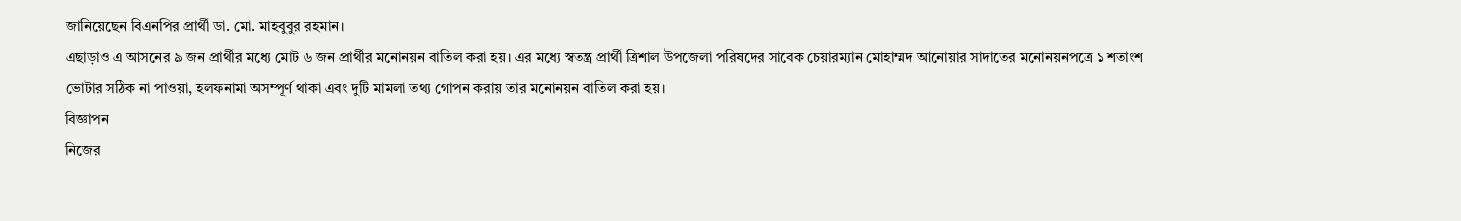জানিয়েছেন বিএনপির প্রার্থী ডা. মো. মাহবুবুর রহমান।
এছাড়াও এ আসনের ৯ জন প্রার্থীর মধ্যে মোট ৬ জন প্রার্থীর মনোনয়ন বাতিল করা হয়। এর মধ্যে স্বতন্ত্র প্রার্থী ত্রিশাল উপজেলা পরিষদের সাবেক চেয়ারম্যান মোহাম্মদ আনোয়ার সাদাতের মনোনয়নপত্রে ১ শতাংশ ভোটার সঠিক না পাওয়া, হলফনামা অসম্পূর্ণ থাকা এবং দুটি মামলা তথ্য গোপন করায় তার মনোনয়ন বাতিল করা হয়।
বিজ্ঞাপন
নিজের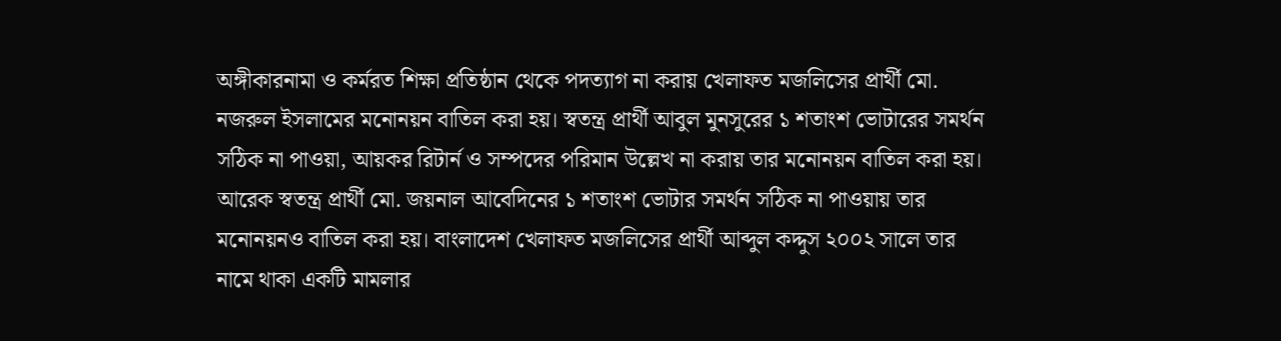অঙ্গীকারনামা ও কর্মরত শিক্ষা প্রতিষ্ঠান থেকে পদত্যাগ না করায় খেলাফত মজলিসের প্রার্থী মো. নজরুল ইসলামের মনোনয়ন বাতিল করা হয়। স্বতন্ত্র প্রার্থী আবুল মুনসুরের ১ শতাংশ ভোটারের সমর্থন সঠিক না পাওয়া, আয়কর রিটার্ন ও সম্পদের পরিমান উল্লেখ না করায় তার মনোনয়ন বাতিল করা হয়। আরেক স্বতন্ত্র প্রার্থী মো. জয়নাল আবেদিনের ১ শতাংশ ভোটার সমর্থন সঠিক না পাওয়ায় তার মনোনয়নও বাতিল করা হয়। বাংলাদেশ খেলাফত মজলিসের প্রার্থী আব্দুল কদ্দুস ২০০২ সালে তার নামে থাকা একটি মামলার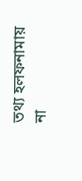তথ্য হলফনামায় না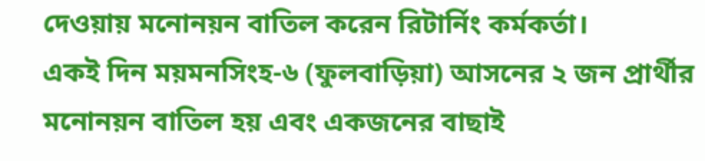দেওয়ায় মনোনয়ন বাতিল করেন রিটার্নিং কর্মকর্তা।
একই দিন ময়মনসিংহ-৬ (ফুলবাড়িয়া) আসনের ২ জন প্রার্থীর মনোনয়ন বাতিল হয় এবং একজনের বাছাই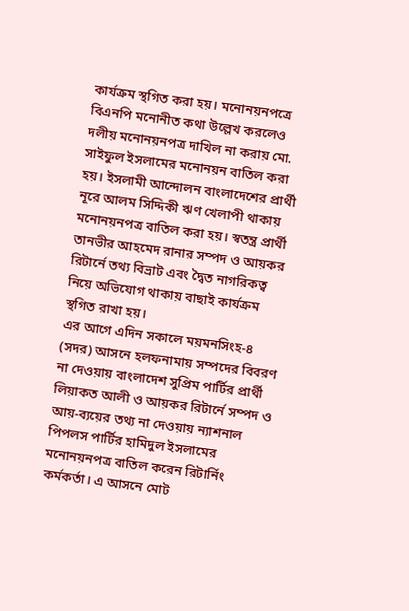কার্যক্রম স্থগিত করা হয়। মনোনয়নপত্রে বিএনপি মনোনীত কথা উল্লেখ করলেও দলীয় মনোনয়নপত্র দাখিল না করায় মো. সাইফুল ইসলামের মনোনয়ন বাতিল করা হয়। ইসলামী আন্দোলন বাংলাদেশের প্রার্থী নূরে আলম সিদ্দিকী ঋণ খেলাপী থাকায় মনোনয়নপত্র বাতিল করা হয়। স্বতন্ত্র প্রার্থী তানভীর আহমেদ রানার সম্পদ ও আয়কর রিটার্নে তথ্য বিভ্রাট এবং দ্বৈত নাগরিকত্ব নিয়ে অভিযোগ থাকায় বাছাই কার্যক্রম স্থগিত রাখা হয়।
এর আগে এদিন সকালে ময়মনসিংহ-৪ (সদর) আসনে হলফনামায় সম্পদের বিবরণ না দেওয়ায় বাংলাদেশ সুপ্রিম পার্টির প্রার্থী লিয়াকত আলী ও আয়কর রিটার্নে সম্পদ ও আয়-ব্যয়ের তথ্য না দেওয়ায় ন্যাশনাল পিপলস পার্টির হামিদুল ইসলামের মনোনয়নপত্র বাতিল করেন রিটার্নিং কর্মকর্তা। এ আসনে মোট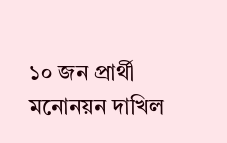১০ জন প্রার্থী মনোনয়ন দাখিল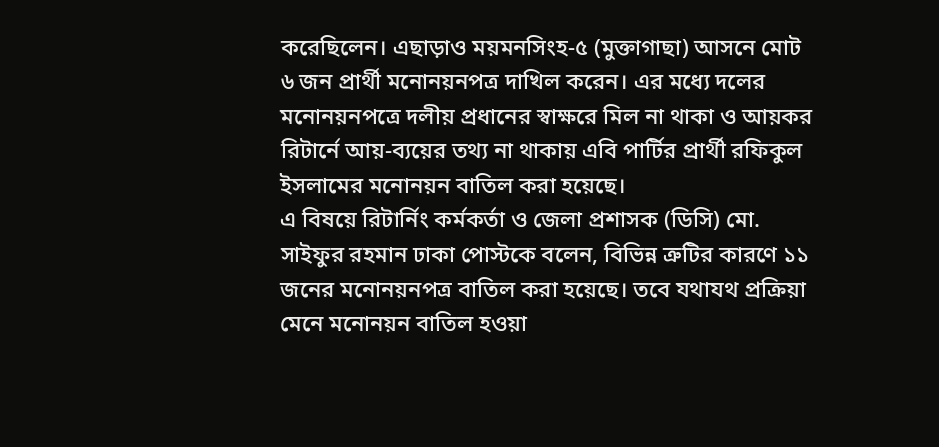করেছিলেন। এছাড়াও ময়মনসিংহ-৫ (মুক্তাগাছা) আসনে মোট ৬ জন প্রার্থী মনোনয়নপত্র দাখিল করেন। এর মধ্যে দলের মনোনয়নপত্রে দলীয় প্রধানের স্বাক্ষরে মিল না থাকা ও আয়কর রিটার্নে আয়-ব্যয়ের তথ্য না থাকায় এবি পার্টির প্রার্থী রফিকুল ইসলামের মনোনয়ন বাতিল করা হয়েছে।
এ বিষয়ে রিটার্নিং কর্মকর্তা ও জেলা প্রশাসক (ডিসি) মো. সাইফুর রহমান ঢাকা পোস্টকে বলেন, বিভিন্ন ত্রুটির কারণে ১১ জনের মনোনয়নপত্র বাতিল করা হয়েছে। তবে যথাযথ প্রক্রিয়া মেনে মনোনয়ন বাতিল হওয়া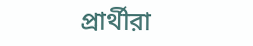প্রার্থীরা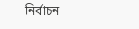নির্বাচন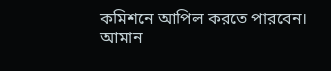কমিশনে আপিল করতে পারবেন।
আমান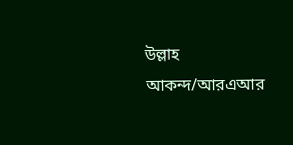উল্লাহ আকন্দ/আরএআর